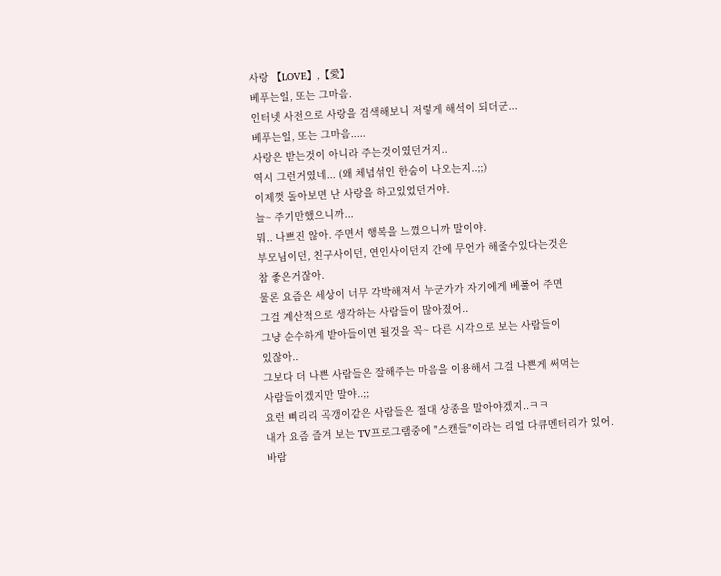사랑 【LOVE】,【愛】
베푸는일, 또는 그마음.
인터넷 사전으로 사랑을 검색해보니 저렇게 해석이 되더군...
베푸는일, 또는 그마음.....
사랑은 받는것이 아니라 주는것이였던거지..
역시 그런거였네... (왜 체념섞인 한숨이 나오는지..;;)
이제껏 돌아보면 난 사랑을 하고있었던거야.
늘~ 주기만했으니까...
뭐.. 나쁘진 않아. 주면서 행복을 느꼈으니까 말이야.
부모님이던, 친구사이던, 연인사이던지 간에 무언가 해줄수있다는것은
참 좋은거잖아.
물론 요즘은 세상이 너무 각박해져서 누군가가 자기에게 베풀어 주면
그걸 계산적으로 생각하는 사람들이 많아졌어..
그냥 순수하게 받아들이면 될것을 꼭~ 다른 시각으로 보는 사람들이
있잖아..
그보다 더 나쁜 사람들은 잘해주는 마음을 이용해서 그걸 나쁜게 써먹는
사람들이겠지만 말야..;;
요런 삐리리 곡갱이같은 사람들은 절대 상종을 말아야겠지..ㅋㅋ
내가 요즘 즐겨 보는 TV프로그램중에 "스캔들"이라는 리얼 다큐멘터리가 있어.
바람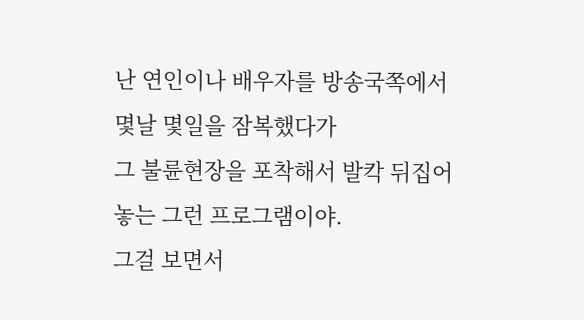난 연인이나 배우자를 방송국쪽에서 몇날 몇일을 잠복했다가
그 불륜현장을 포착해서 발칵 뒤집어 놓는 그런 프로그램이야.
그걸 보면서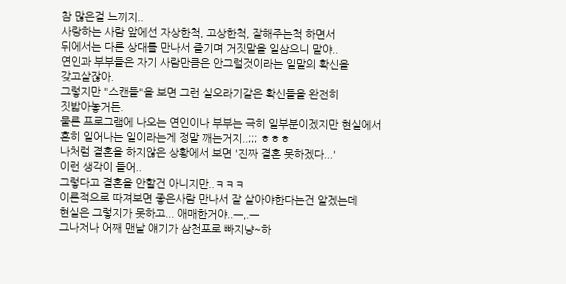참 많은걸 느끼지..
사랑하는 사람 앞에선 자상한척, 고상한척, 잘해주는척 하면서
뒤에서는 다른 상대를 만나서 즐기며 거짓말을 일삼으니 말야..
연인과 부부들은 자기 사람만큼은 안그럴것이라는 일말의 확신을
갖고살잖아.
그렇지만 "스캔들"을 보면 그런 실오라기같은 확신들을 완전히
짓밟아놓거든.
물론 프로그램에 나오는 연인이나 부부는 극히 일부분이겠지만 현실에서
흔히 일어나는 일이라는게 정말 깨는거지..;;; ㅎㅎㅎ
나처럼 결혼을 하지않은 상황에서 보면 '진짜 결혼 못하겠다...'
이런 생각이 들어..
그렇다고 결혼을 안할건 아니지만..ㅋㅋㅋ
이론적으로 따져보면 좋은사람 만나서 잘 살아야한다는건 알겠는데
현실은 그렇지가 못하고... 애매한거야..ㅡ,.ㅡ
그나저나 어째 맨날 얘기가 삼천포로 빠지냥~하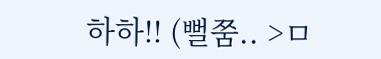하하!! (뻘쭘.. >ㅁ